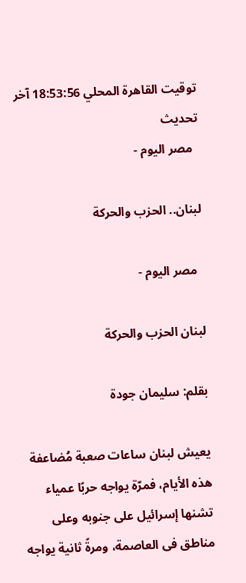توقيت القاهرة المحلي 18:53:56 آخر تحديث
  مصر اليوم -

لبنان.. الحزب والحركة

  مصر اليوم -

لبنان الحزب والحركة

بقلم: سليمان جودة

يعيش لبنان ساعات صعبة مُضاعفة هذه الأيام، فمرّة يواجه حربًا عمياء تشنها إسرائيل على جنوبه وعلى مناطق فى العاصمة، ومرةً ثانية يواجه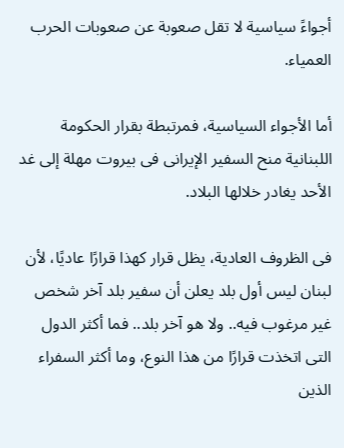أجواءً سياسية لا تقل صعوبة عن صعوبات الحرب العمياء.

أما الأجواء السياسية، فمرتبطة بقرار الحكومة اللبنانية منح السفير الإيرانى فى بيروت مهلة إلى غد الأحد يغادر خلالها البلاد.

فى الظروف العادية، يظل قرار كهذا قرارًا عاديًا، لأن لبنان ليس أول بلد يعلن أن سفير بلد آخر شخص غير مرغوب فيه.. ولا هو آخر بلد.. فما أكثر الدول التى اتخذت قرارًا من هذا النوع، وما أكثر السفراء الذين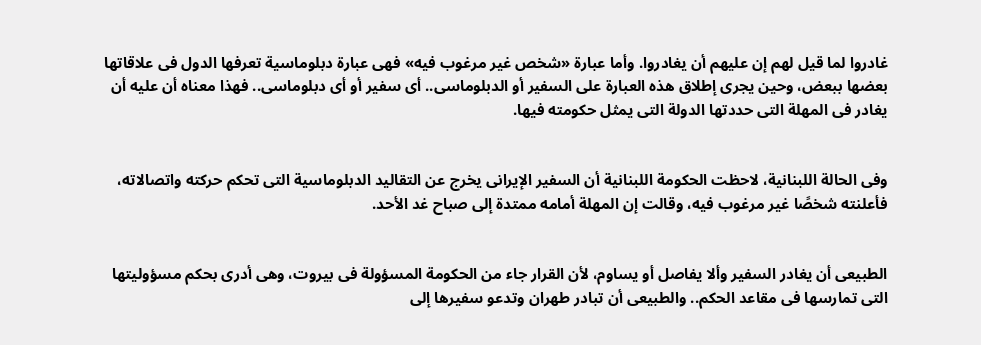غادروا لما قيل لهم إن عليهم أن يغادروا. وأما عبارة «شخص غير مرغوب فيه» فهى عبارة دبلوماسية تعرفها الدول فى علاقاتها بعضها ببعض، وحين يجرى إطلاق هذه العبارة على السفير أو الدبلوماسى.. أى سفير أو أى دبلوماسى.. فهذا معناه أن عليه أن يغادر فى المهلة التى حددتها الدولة التى يمثل حكومته فيها.


وفى الحالة اللبنانية، لاحظت الحكومة اللبنانية أن السفير الإيرانى يخرج عن التقاليد الدبلوماسية التى تحكم حركته واتصالاته، فأعلنته شخصًا غير مرغوب فيه، وقالت إن المهلة أمامه ممتدة إلى صباح غد الأحد.


الطبيعى أن يغادر السفير وألا يفاصل أو يساوم، لأن القرار جاء من الحكومة المسؤولة فى بيروت، وهى أدرى بحكم مسؤوليتها التى تمارسها فى مقاعد الحكم.. والطبيعى أن تبادر طهران وتدعو سفيرها إلى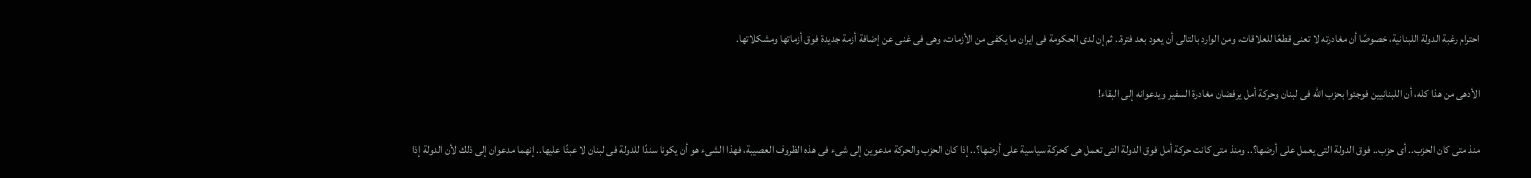احترام رغبة الدولة اللبنانية، خصوصًا أن مغادرته لا تعنى قطعًا للعلاقات، ومن الوارد بالتالى أن يعود بعد فترة.. ثم إن لدى الحكومة فى ايران ما يكفى من الأزمات، وهى فى غنى عن إضافة أزمة جديدة فوق أزماتها ومشكلاتها.

الأدهى من هذا كله، أن اللبنانيين فوجئوا بحزب الله فى لبنان وحركة أمل يرفضان مغادرة السفير ويدعوانه إلى البقاء!

منذ متى كان الحزب.. أى حزب.. فوق الدولة التى يعمل على أرضها؟.. ومنذ متى كانت حركة أمل فوق الدولة التى تعمل هى كحركة سياسية على أرضها؟.. إذا كان الحزب والحركة مدعوين إلى شىء فى هذه الظروف العصيبة، فهذا الشىء هو أن يكونا سندًا للدولة فى لبنان لا عبئًا عليها.. إنهما مدعوان إلى ذلك لأن الدولة إذا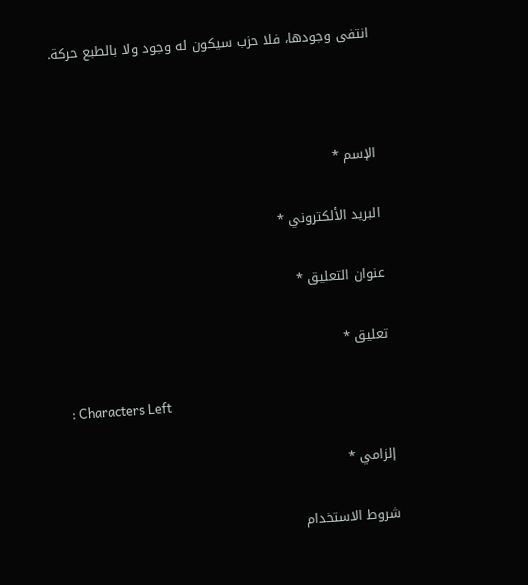انتفى وجودها، فلا حزب سيكون له وجود ولا بالطبع حركة.



الإسم *

البريد الألكتروني *

عنوان التعليق *

تعليق *

: Characters Left

إلزامي *

شروط الاستخدام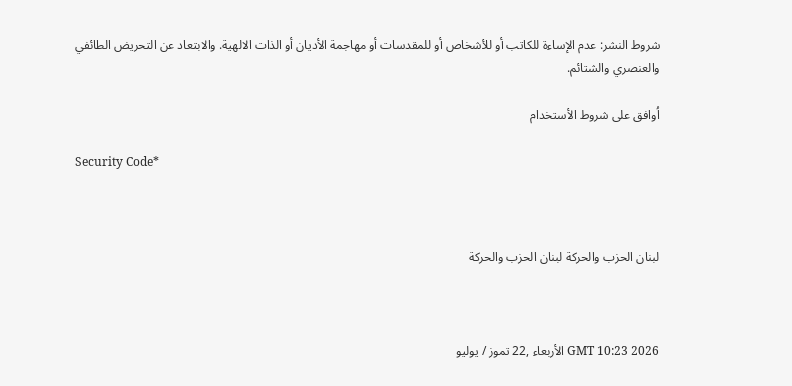شروط النشر: عدم الإساءة للكاتب أو للأشخاص أو للمقدسات أو مهاجمة الأديان أو الذات الالهية. والابتعاد عن التحريض الطائفي والعنصري والشتائم.

اُوافق على شروط الأستخدام

Security Code*



لبنان الحزب والحركة لبنان الحزب والحركة



GMT 10:23 2026 الأربعاء ,22 تموز / يوليو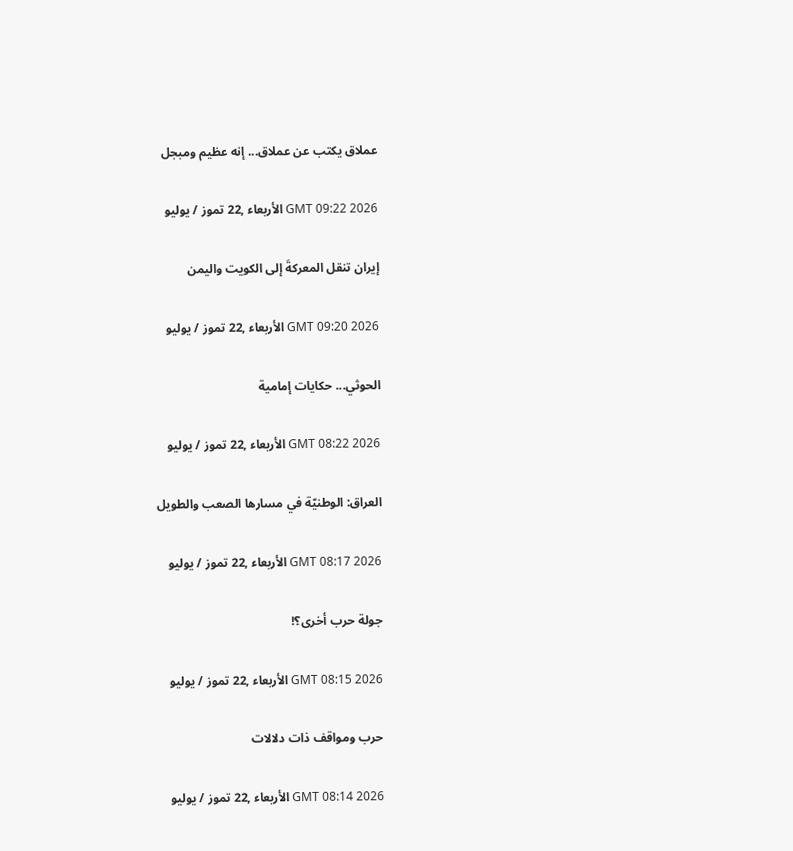عملاق يكتب عن عملاق... إنه عظيم ومبجل

GMT 09:22 2026 الأربعاء ,22 تموز / يوليو

إيران تنقل المعركةَ إلى الكويت واليمن

GMT 09:20 2026 الأربعاء ,22 تموز / يوليو

الحوثي... حكايات إمامية

GMT 08:22 2026 الأربعاء ,22 تموز / يوليو

العراق: الوطنيّة في مسارها الصعب والطويل

GMT 08:17 2026 الأربعاء ,22 تموز / يوليو

جولة حرب أخرى؟!

GMT 08:15 2026 الأربعاء ,22 تموز / يوليو

حرب ومواقف ذات دلالات

GMT 08:14 2026 الأربعاء ,22 تموز / يوليو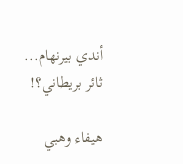أندي بيرنهام... ثائر بريطاني؟!

هيفاء وهبي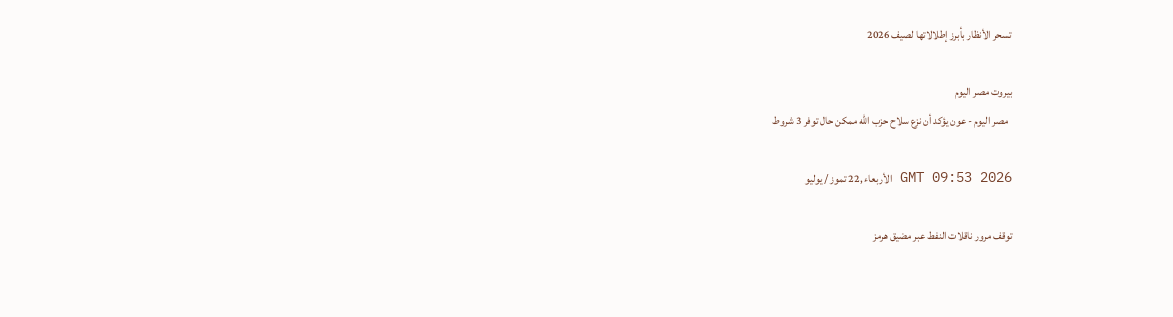تسحر الأنظار بأبرز إطلالاتها لصيف 2026

بيروت مصر اليوم
  مصر اليوم - عون يؤكد أن نزع سلاح حزب الله ممكن حال توفر 3 شروط

GMT 09:53 2026 الأربعاء ,22 تموز / يوليو

توقف مرور ناقلات النفط عبر مضيق هرمز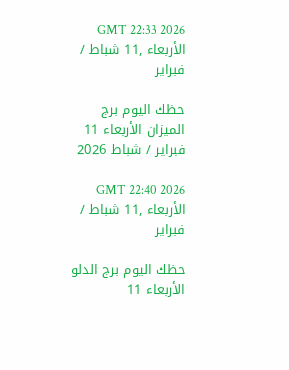GMT 22:33 2026 الأربعاء ,11 شباط / فبراير

حظك اليوم برج الميزان الأربعاء 11 فبراير / شباط 2026

GMT 22:40 2026 الأربعاء ,11 شباط / فبراير

حظك اليوم برج الدلو الأربعاء 11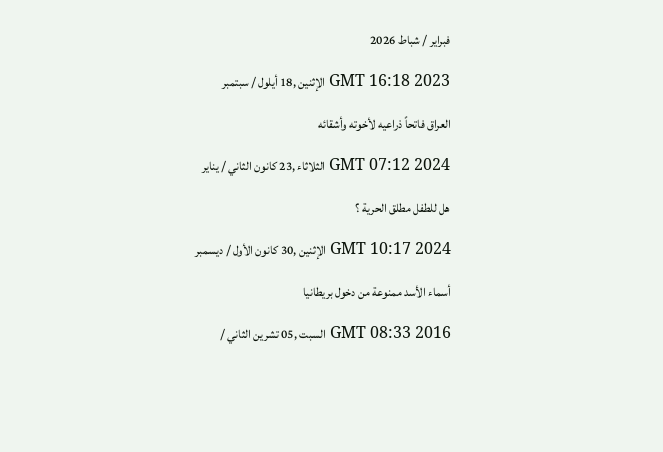فبراير / شباط 2026

GMT 16:18 2023 الإثنين ,18 أيلول / سبتمبر

العراق فاتحاً ذراعيه لأخوته وأشقائه

GMT 07:12 2024 الثلاثاء ,23 كانون الثاني / يناير

هل للطفل مطلق الحرية ؟

GMT 10:17 2024 الإثنين ,30 كانون الأول / ديسمبر

أسماء الأسد ممنوعة من دخول بريطانيا

GMT 08:33 2016 السبت ,05 تشرين الثاني /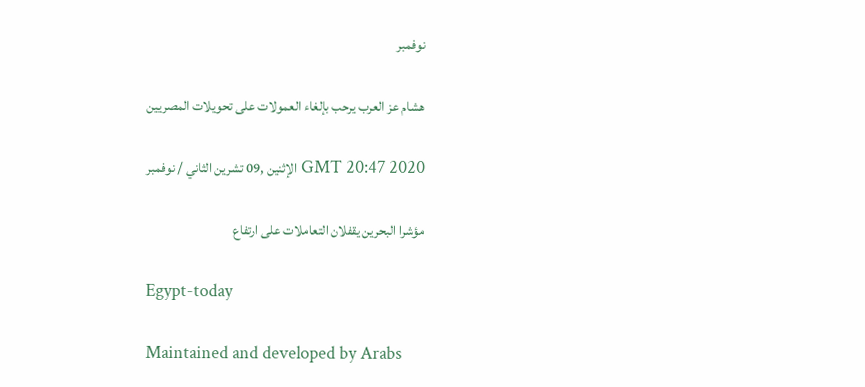نوفمبر

هشام عز العرب يرحب بإلغاء العمولات على تحويلات المصريين

GMT 20:47 2020 الإثنين ,09 تشرين الثاني / نوفمبر

مؤشرا البحرين يقفلان التعاملات على ارتفاع

Egypt-today

Maintained and developed by Arabs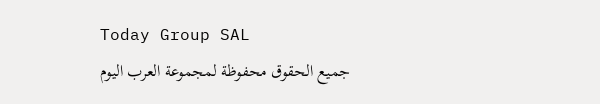Today Group SAL
جميع الحقوق محفوظة لمجموعة العرب اليوم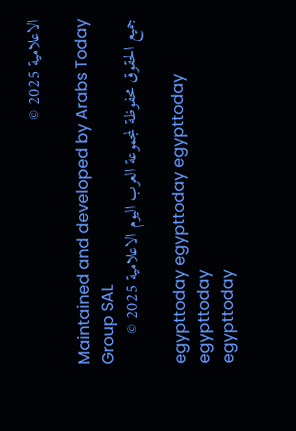الاعلامية 2025 ©

Maintained and developed by Arabs Today Group SAL
جميع الحقوق محفوظة لمجموعة العرب اليوم الاعلامية 2025 ©

egypttoday egypttoday egypttoday egypttoday
egypttoday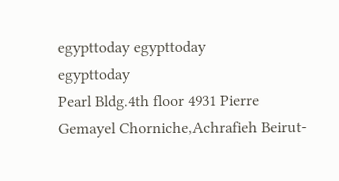egypttoday egypttoday
egypttoday
Pearl Bldg.4th floor 4931 Pierre Gemayel Chorniche,Achrafieh Beirut-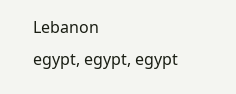Lebanon
egypt, egypt, egypt